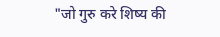"जो गुरु करे शिष्य की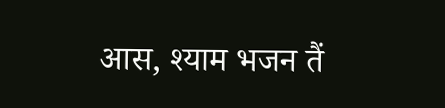आस, श्याम भजन तैं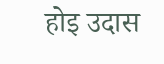होइ उदास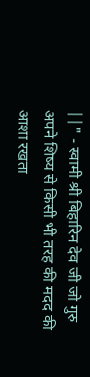||" - स्वामी श्री बिहारिन देव जी जो गुरु अपने शिष्य से किसी भी तरह की मदद की आशा रखता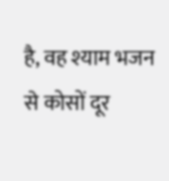है, वह श्याम भजन से कोसों दूर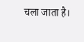चला जाता है।